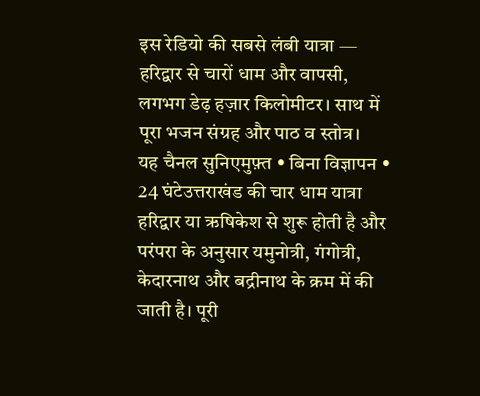इस रेडियो की सबसे लंबी यात्रा — हरिद्वार से चारों धाम और वापसी, लगभग डेढ़ हज़ार किलोमीटर। साथ में पूरा भजन संग्रह और पाठ व स्तोत्र।
यह चैनल सुनिएमुफ़्त • बिना विज्ञापन • 24 घंटेउत्तराखंड की चार धाम यात्रा हरिद्वार या ऋषिकेश से शुरू होती है और परंपरा के अनुसार यमुनोत्री, गंगोत्री, केदारनाथ और बद्रीनाथ के क्रम में की जाती है। पूरी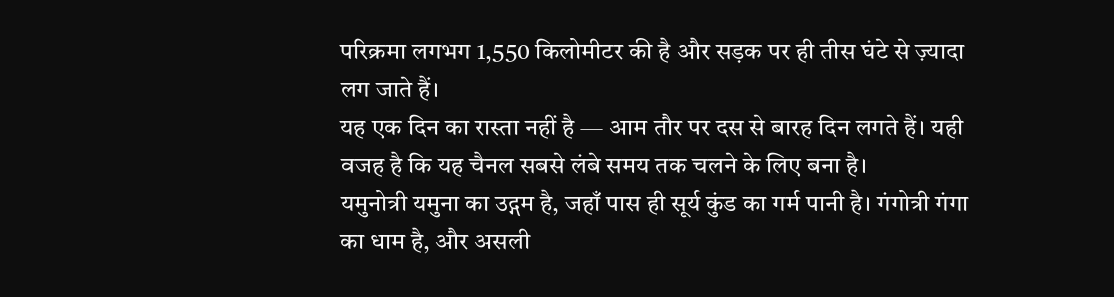परिक्रमा लगभग 1,550 किलोमीटर की है और सड़क पर ही तीस घंटे से ज़्यादा लग जाते हैं।
यह एक दिन का रास्ता नहीं है — आम तौर पर दस से बारह दिन लगते हैं। यही वजह है कि यह चैनल सबसे लंबे समय तक चलने के लिए बना है।
यमुनोत्री यमुना का उद्गम है, जहाँ पास ही सूर्य कुंड का गर्म पानी है। गंगोत्री गंगा का धाम है, और असली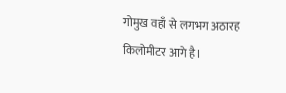गोमुख वहाँ से लगभग अठारह किलोमीटर आगे है।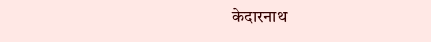केदारनाथ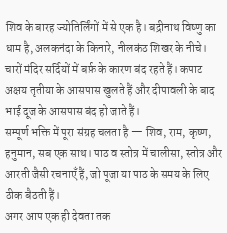शिव के बारह ज्योतिर्लिंगों में से एक है। बद्रीनाथ विष्णु का धाम है, अलकनंदा के किनारे, नीलकंठ शिखर के नीचे।
चारों मंदिर सर्दियों में बर्फ़ के कारण बंद रहते हैं। कपाट अक्षय तृतीया के आसपास खुलते हैं और दीपावली के बाद भाई दूज के आसपास बंद हो जाते हैं।
सम्पूर्ण भक्ति में पूरा संग्रह चलता है — शिव, राम, कृष्ण, हनुमान, सब एक साथ। पाठ व स्तोत्र में चालीसा, स्तोत्र और आरती जैसी रचनाएँ हैं, जो पूजा या पाठ के समय के लिए ठीक बैठती हैं।
अगर आप एक ही देवता तक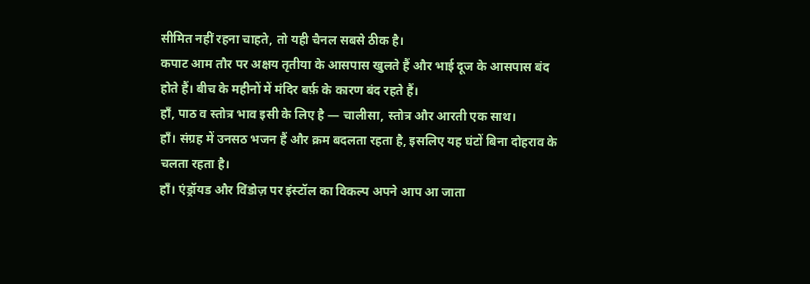सीमित नहीं रहना चाहते, तो यही चैनल सबसे ठीक है।
कपाट आम तौर पर अक्षय तृतीया के आसपास खुलते हैं और भाई दूज के आसपास बंद होते हैं। बीच के महीनों में मंदिर बर्फ़ के कारण बंद रहते हैं।
हाँ, पाठ व स्तोत्र भाव इसी के लिए है — चालीसा, स्तोत्र और आरती एक साथ।
हाँ। संग्रह में उनसठ भजन हैं और क्रम बदलता रहता है, इसलिए यह घंटों बिना दोहराव के चलता रहता है।
हाँ। एंड्रॉयड और विंडोज़ पर इंस्टॉल का विकल्प अपने आप आ जाता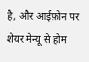है, और आईफ़ोन पर शेयर मेन्यू से होम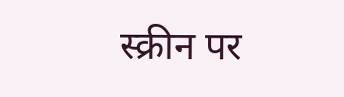स्क्रीन पर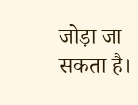जोड़ा जा सकता है।